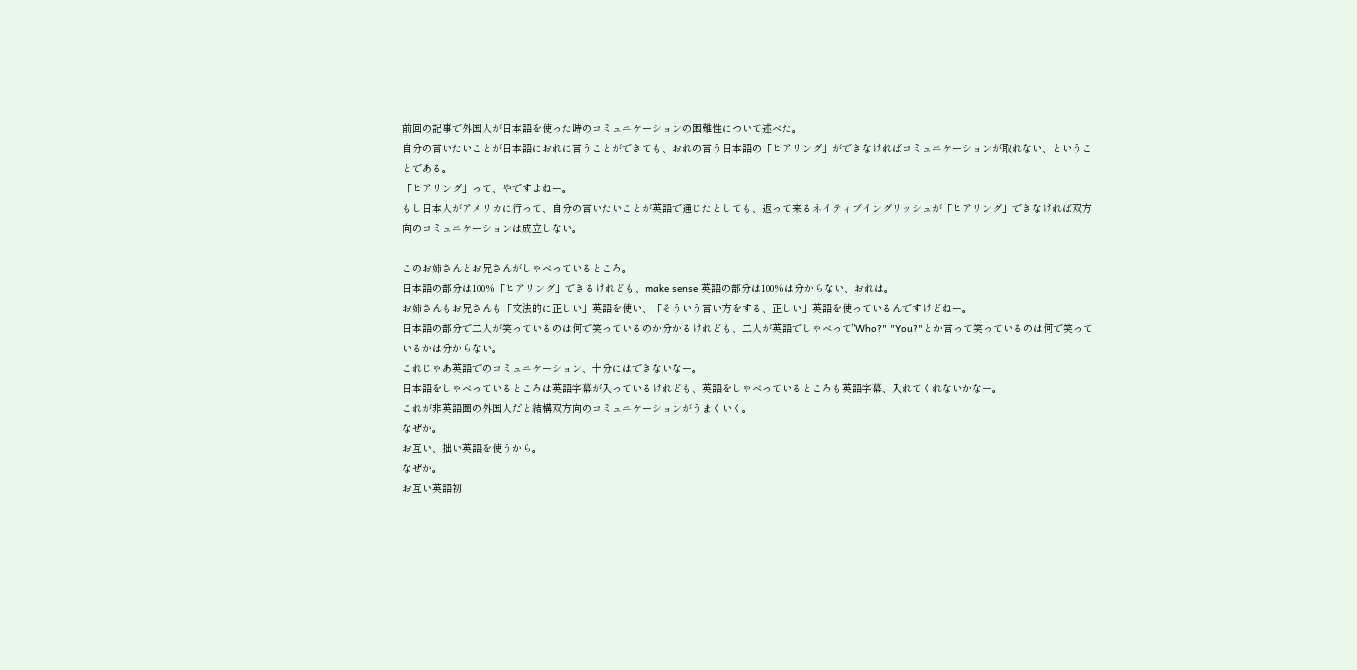前回の記事で外国人が日本語を使った時のコミュニケーションの困難性について述べた。
自分の言いたいことが日本語におれに言うことができても、おれの言う日本語の「ヒアリング」ができなければコミュニケーションが取れない、ということである。
「ヒアリング」って、やですよねー。
もし日本人がアメリカに行って、自分の言いたいことが英語で通じたとしても、返って来るネイティブイングリッシュが「ヒアリング」できなければ双方向のコミュニケーションは成立しない。

このお姉さんとお兄さんがしゃべっているところ。
日本語の部分は100%「ヒアリング」できるけれども、make sense 英語の部分は100%は分からない、おれは。
お姉さんもお兄さんも「文法的に正しい」英語を使い、「そういう言い方をする、正しい」英語を使っているんですけどねー。
日本語の部分で二人が笑っているのは何で笑っているのか分かるけれども、二人が英語でしゃべって"Who?" "You?"とか言って笑っているのは何で笑っているかは分からない。
これじゃあ英語でのコミュニケーション、十分にはできないなー。
日本語をしゃべっているところは英語字幕が入っているけれども、英語をしゃべっているところも英語字幕、入れてくれないかなー。
これが非英語圏の外国人だと結構双方向のコミュニケーションがうまくいく。
なぜか。
お互い、拙い英語を使うから。
なぜか。
お互い英語初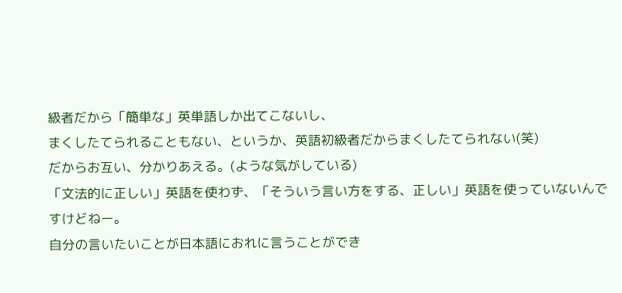級者だから「簡単な」英単語しか出てこないし、
まくしたてられることもない、というか、英語初級者だからまくしたてられない(笑)
だからお互い、分かりあえる。(ような気がしている)
「文法的に正しい」英語を使わず、「そういう言い方をする、正しい」英語を使っていないんですけどねー。
自分の言いたいことが日本語におれに言うことができ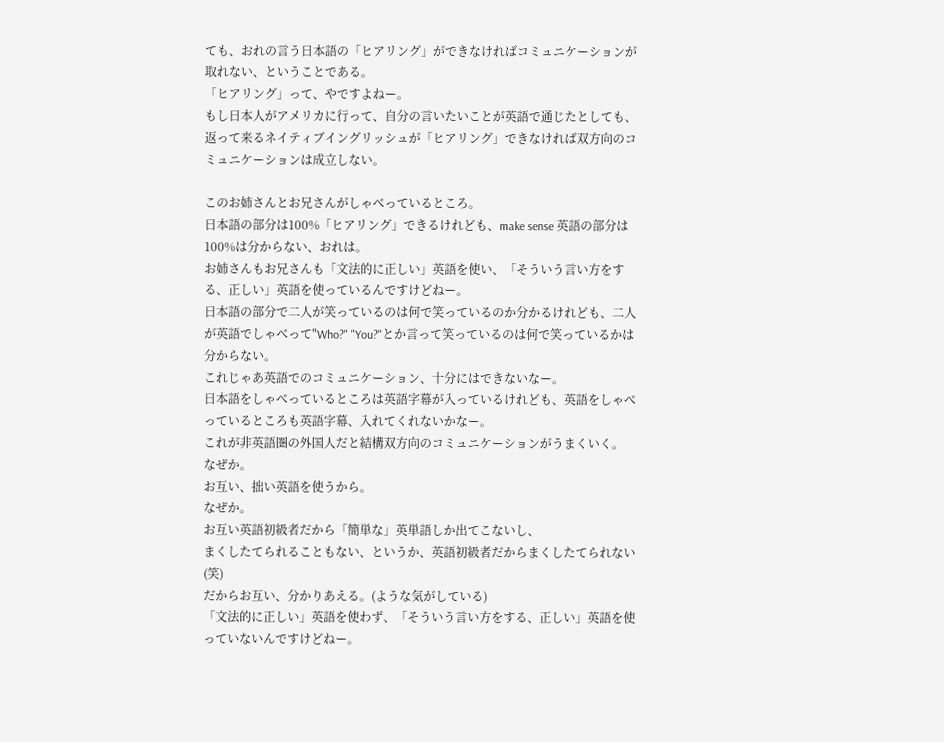ても、おれの言う日本語の「ヒアリング」ができなければコミュニケーションが取れない、ということである。
「ヒアリング」って、やですよねー。
もし日本人がアメリカに行って、自分の言いたいことが英語で通じたとしても、返って来るネイティブイングリッシュが「ヒアリング」できなければ双方向のコミュニケーションは成立しない。

このお姉さんとお兄さんがしゃべっているところ。
日本語の部分は100%「ヒアリング」できるけれども、make sense 英語の部分は100%は分からない、おれは。
お姉さんもお兄さんも「文法的に正しい」英語を使い、「そういう言い方をする、正しい」英語を使っているんですけどねー。
日本語の部分で二人が笑っているのは何で笑っているのか分かるけれども、二人が英語でしゃべって"Who?" "You?"とか言って笑っているのは何で笑っているかは分からない。
これじゃあ英語でのコミュニケーション、十分にはできないなー。
日本語をしゃべっているところは英語字幕が入っているけれども、英語をしゃべっているところも英語字幕、入れてくれないかなー。
これが非英語圏の外国人だと結構双方向のコミュニケーションがうまくいく。
なぜか。
お互い、拙い英語を使うから。
なぜか。
お互い英語初級者だから「簡単な」英単語しか出てこないし、
まくしたてられることもない、というか、英語初級者だからまくしたてられない(笑)
だからお互い、分かりあえる。(ような気がしている)
「文法的に正しい」英語を使わず、「そういう言い方をする、正しい」英語を使っていないんですけどねー。